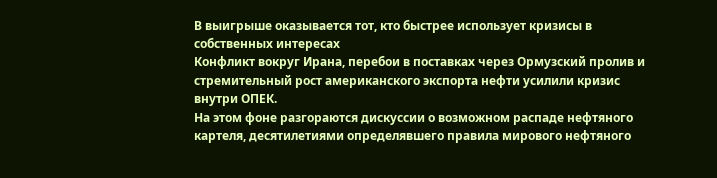В выигрыше оказывается тот, кто быстрее использует кризисы в собственных интересах
Конфликт вокруг Ирана, перебои в поставках через Ормузский пролив и стремительный рост американского экспорта нефти усилили кризис внутри ОПЕК.
На этом фоне разгораются дискуссии о возможном распаде нефтяного картеля, десятилетиями определявшего правила мирового нефтяного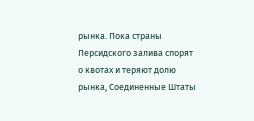рынка. Пока страны Персидского залива спорят о квотах и теряют долю рынка, Соединенные Штаты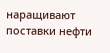наращивают поставки нефти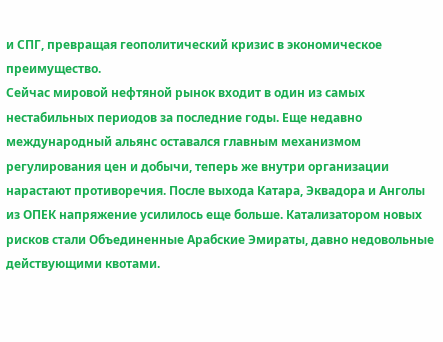и СПГ, превращая геополитический кризис в экономическое преимущество.
Сейчас мировой нефтяной рынок входит в один из самых нестабильных периодов за последние годы. Еще недавно международный альянс оставался главным механизмом регулирования цен и добычи, теперь же внутри организации нарастают противоречия. После выхода Катара, Эквадора и Анголы из ОПЕК напряжение усилилось еще больше. Катализатором новых рисков стали Объединенные Арабские Эмираты, давно недовольные действующими квотами.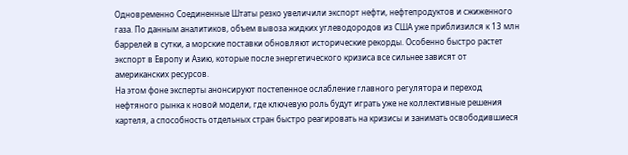Одновременно Соединенные Штаты резко увеличили экспорт нефти, нефтепродуктов и сжиженного газа. По данным аналитиков, объем вывоза жидких углеводородов из США уже приблизился к 13 млн баррелей в сутки, а морские поставки обновляют исторические рекорды. Особенно быстро растет экспорт в Европу и Азию, которые после энергетического кризиса все сильнее зависят от американских ресурсов.
На этом фоне эксперты анонсируют постепенное ослабление главного регулятора и переход нефтяного рынка к новой модели, где ключевую роль будут играть уже не коллективные решения картеля, а способность отдельных стран быстро реагировать на кризисы и занимать освободившиеся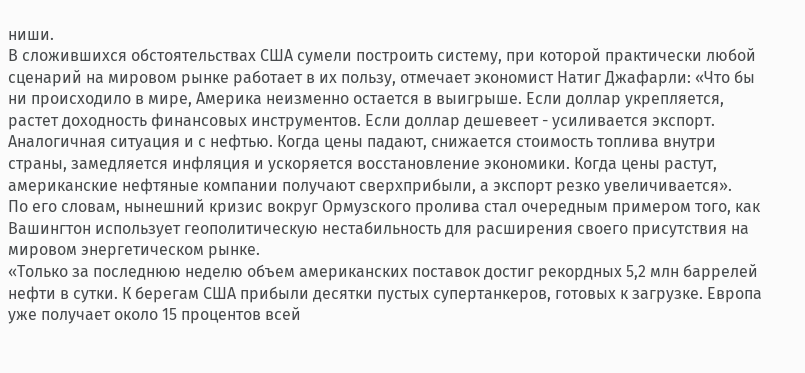ниши.
В сложившихся обстоятельствах США сумели построить систему, при которой практически любой сценарий на мировом рынке работает в их пользу, отмечает экономист Натиг Джафарли: «Что бы ни происходило в мире, Америка неизменно остается в выигрыше. Если доллар укрепляется, растет доходность финансовых инструментов. Если доллар дешевеет - усиливается экспорт. Аналогичная ситуация и с нефтью. Когда цены падают, снижается стоимость топлива внутри страны, замедляется инфляция и ускоряется восстановление экономики. Когда цены растут, американские нефтяные компании получают сверхприбыли, а экспорт резко увеличивается».
По его словам, нынешний кризис вокруг Ормузского пролива стал очередным примером того, как Вашингтон использует геополитическую нестабильность для расширения своего присутствия на мировом энергетическом рынке.
«Только за последнюю неделю объем американских поставок достиг рекордных 5,2 млн баррелей нефти в сутки. К берегам США прибыли десятки пустых супертанкеров, готовых к загрузке. Европа уже получает около 15 процентов всей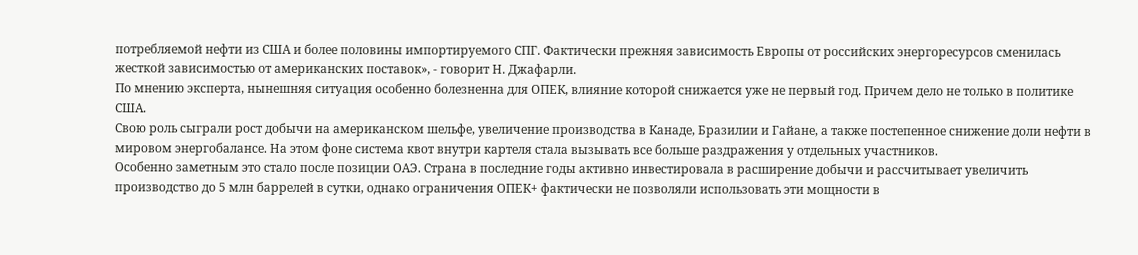потребляемой нефти из США и более половины импортируемого СПГ. Фактически прежняя зависимость Европы от российских энергоресурсов сменилась жесткой зависимостью от американских поставок», - говорит Н. Джафарли.
По мнению эксперта, нынешняя ситуация особенно болезненна для ОПЕК, влияние которой снижается уже не первый год. Причем дело не только в политике США.
Свою роль сыграли рост добычи на американском шельфе, увеличение производства в Канаде, Бразилии и Гайане, а также постепенное снижение доли нефти в мировом энергобалансе. На этом фоне система квот внутри картеля стала вызывать все больше раздражения у отдельных участников.
Особенно заметным это стало после позиции ОАЭ. Страна в последние годы активно инвестировала в расширение добычи и рассчитывает увеличить производство до 5 млн баррелей в сутки, однако ограничения ОПЕК+ фактически не позволяли использовать эти мощности в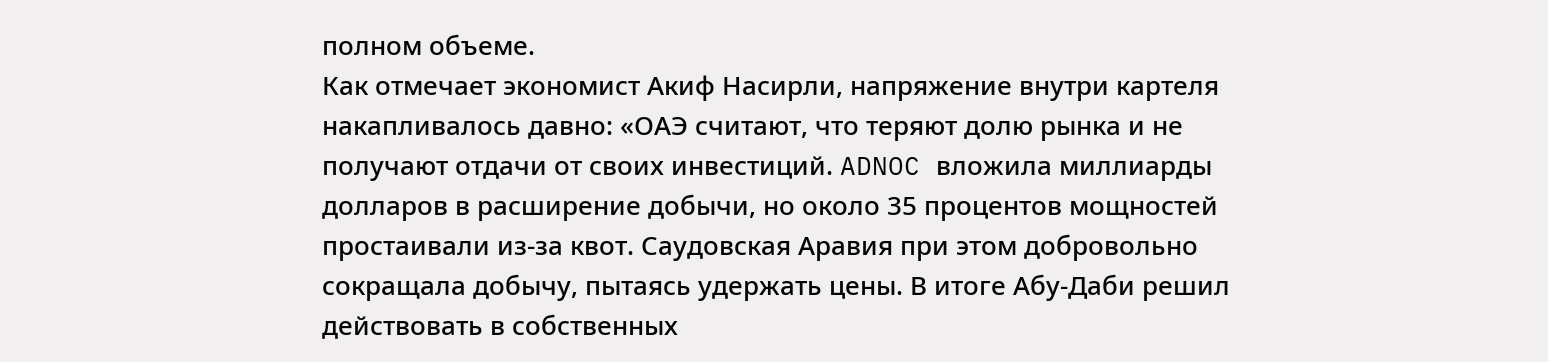полном объеме.
Как отмечает экономист Акиф Насирли, напряжение внутри картеля накапливалось давно: «ОАЭ считают, что теряют долю рынка и не получают отдачи от своих инвестиций. ADNOC вложила миллиарды долларов в расширение добычи, но около 35 процентов мощностей простаивали из-за квот. Саудовская Аравия при этом добровольно сокращала добычу, пытаясь удержать цены. В итоге Абу-Даби решил действовать в собственных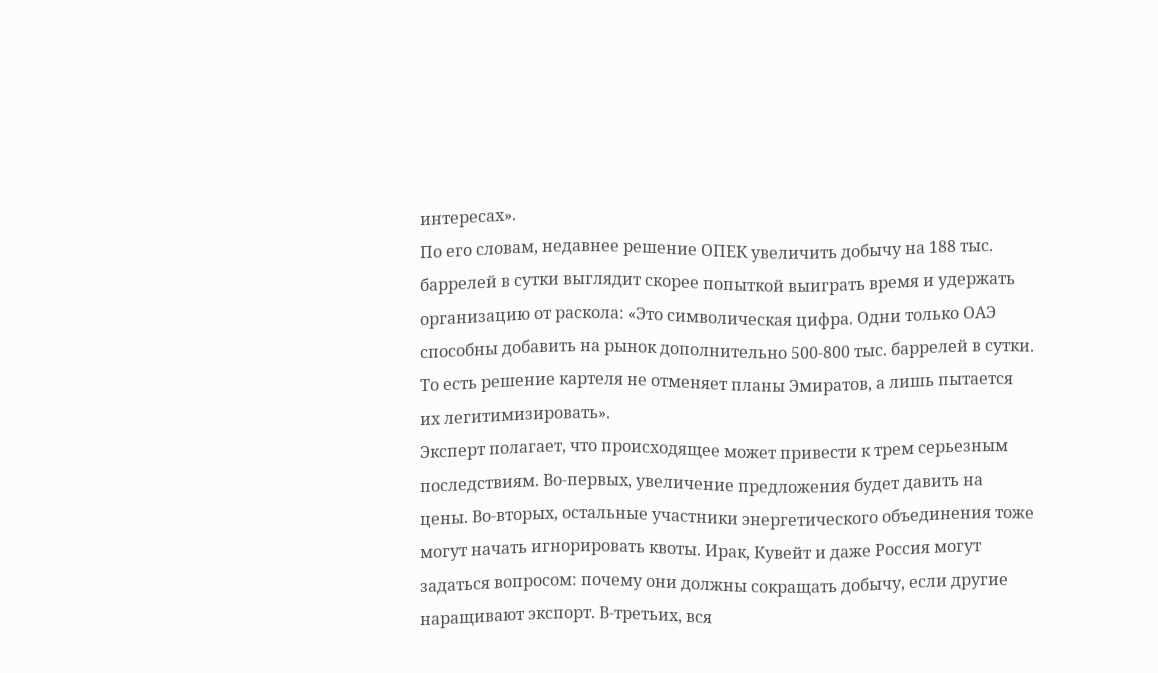интересах».
По его словам, недавнее решение ОПЕК увеличить добычу на 188 тыс. баррелей в сутки выглядит скорее попыткой выиграть время и удержать организацию от раскола: «Это символическая цифра. Одни только ОАЭ способны добавить на рынок дополнительно 500-800 тыс. баррелей в сутки. То есть решение картеля не отменяет планы Эмиратов, а лишь пытается их легитимизировать».
Эксперт полагает, что происходящее может привести к трем серьезным последствиям. Во-первых, увеличение предложения будет давить на цены. Во-вторых, остальные участники энергетического объединения тоже могут начать игнорировать квоты. Ирак, Кувейт и даже Россия могут задаться вопросом: почему они должны сокращать добычу, если другие наращивают экспорт. В-третьих, вся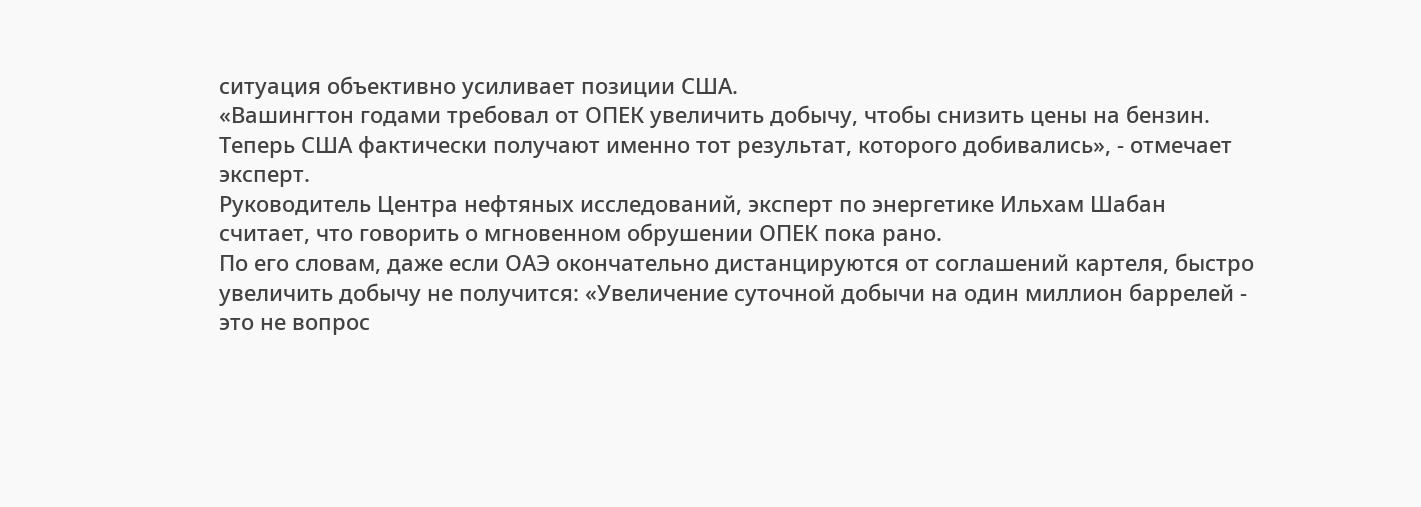ситуация объективно усиливает позиции США.
«Вашингтон годами требовал от ОПЕК увеличить добычу, чтобы снизить цены на бензин. Теперь США фактически получают именно тот результат, которого добивались», - отмечает эксперт.
Руководитель Центра нефтяных исследований, эксперт по энергетике Ильхам Шабан считает, что говорить о мгновенном обрушении ОПЕК пока рано.
По его словам, даже если ОАЭ окончательно дистанцируются от соглашений картеля, быстро увеличить добычу не получится: «Увеличение суточной добычи на один миллион баррелей - это не вопрос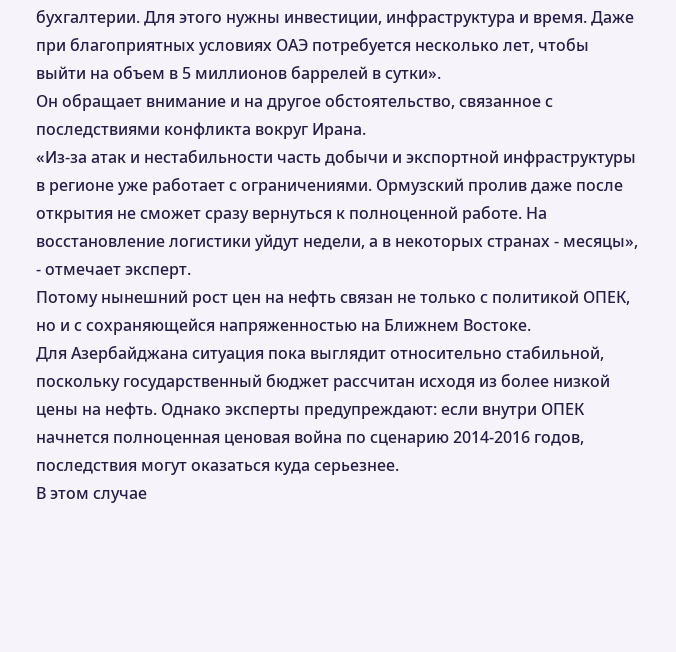бухгалтерии. Для этого нужны инвестиции, инфраструктура и время. Даже при благоприятных условиях ОАЭ потребуется несколько лет, чтобы выйти на объем в 5 миллионов баррелей в сутки».
Он обращает внимание и на другое обстоятельство, связанное с последствиями конфликта вокруг Ирана.
«Из-за атак и нестабильности часть добычи и экспортной инфраструктуры в регионе уже работает с ограничениями. Ормузский пролив даже после открытия не сможет сразу вернуться к полноценной работе. На восстановление логистики уйдут недели, а в некоторых странах - месяцы», - отмечает эксперт.
Потому нынешний рост цен на нефть связан не только с политикой ОПЕК, но и с сохраняющейся напряженностью на Ближнем Востоке.
Для Азербайджана ситуация пока выглядит относительно стабильной, поскольку государственный бюджет рассчитан исходя из более низкой цены на нефть. Однако эксперты предупреждают: если внутри ОПЕК начнется полноценная ценовая война по сценарию 2014-2016 годов, последствия могут оказаться куда серьезнее.
В этом случае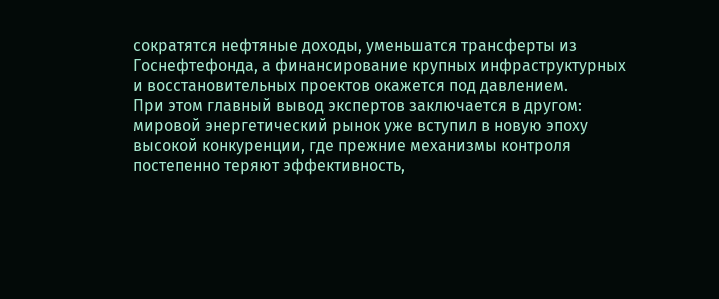сократятся нефтяные доходы, уменьшатся трансферты из Госнефтефонда, а финансирование крупных инфраструктурных и восстановительных проектов окажется под давлением.
При этом главный вывод экспертов заключается в другом: мировой энергетический рынок уже вступил в новую эпоху высокой конкуренции, где прежние механизмы контроля постепенно теряют эффективность,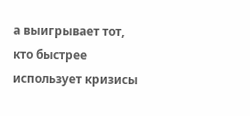а выигрывает тот, кто быстрее использует кризисы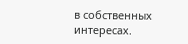в собственных интересах.